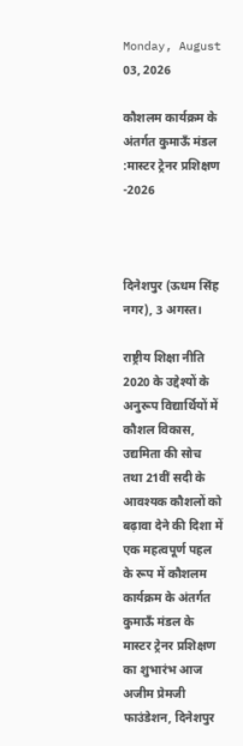Monday, August 03, 2026

कौशलम कार्यक्रम के अंतर्गत कुमाऊँ मंडल :मास्टर ट्रेनर प्रशिक्षण -2026



दिनेशपुर (ऊधम सिंह नगर), 3 अगस्त।

राष्ट्रीय शिक्षा नीति 2020 के उद्देश्यों के अनुरूप विद्यार्थियों में कौशल विकास, उद्यमिता की सोच तथा 21वीं सदी के आवश्यक कौशलों को बढ़ावा देने की दिशा में एक महत्वपूर्ण पहल के रूप में कौशलम कार्यक्रम के अंतर्गत कुमाऊँ मंडल के मास्टर ट्रेनर प्रशिक्षण का शुभारंभ आज अजीम प्रेमजी फाउंडेशन, दिनेशपुर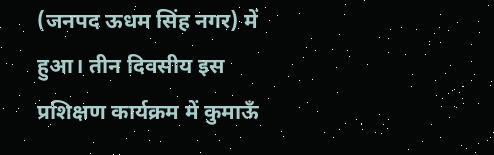(जनपद ऊधम सिंह नगर) में हुआ। तीन दिवसीय इस प्रशिक्षण कार्यक्रम में कुमाऊँ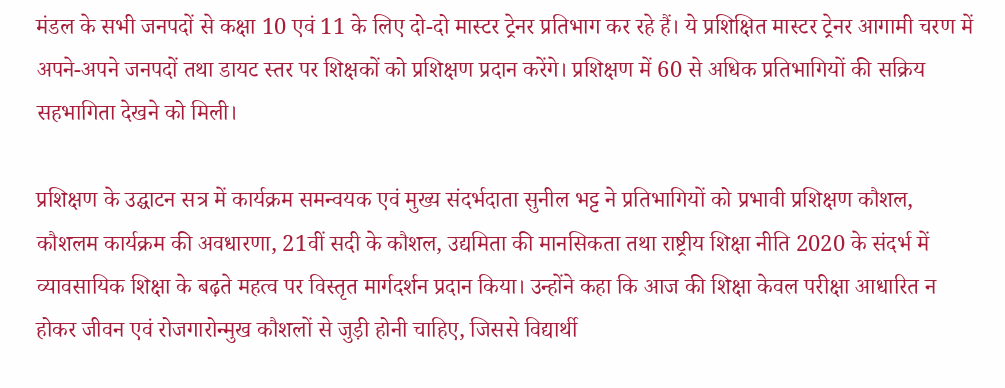मंडल के सभी जनपदों से कक्षा 10 एवं 11 के लिए दो-दो मास्टर ट्रेनर प्रतिभाग कर रहे हैं। ये प्रशिक्षित मास्टर ट्रेनर आगामी चरण में अपने-अपने जनपदों तथा डायट स्तर पर शिक्षकों को प्रशिक्षण प्रदान करेंगे। प्रशिक्षण में 60 से अधिक प्रतिभागियों की सक्रिय सहभागिता देखने को मिली।

प्रशिक्षण के उद्घाटन सत्र में कार्यक्रम समन्वयक एवं मुख्य संदर्भदाता सुनील भट्ट ने प्रतिभागियों को प्रभावी प्रशिक्षण कौशल, कौशलम कार्यक्रम की अवधारणा, 21वीं सदी के कौशल, उद्यमिता की मानसिकता तथा राष्ट्रीय शिक्षा नीति 2020 के संदर्भ में व्यावसायिक शिक्षा के बढ़ते महत्व पर विस्तृत मार्गदर्शन प्रदान किया। उन्होंने कहा कि आज की शिक्षा केवल परीक्षा आधारित न होकर जीवन एवं रोजगारोन्मुख कौशलों से जुड़ी होनी चाहिए, जिससे विद्यार्थी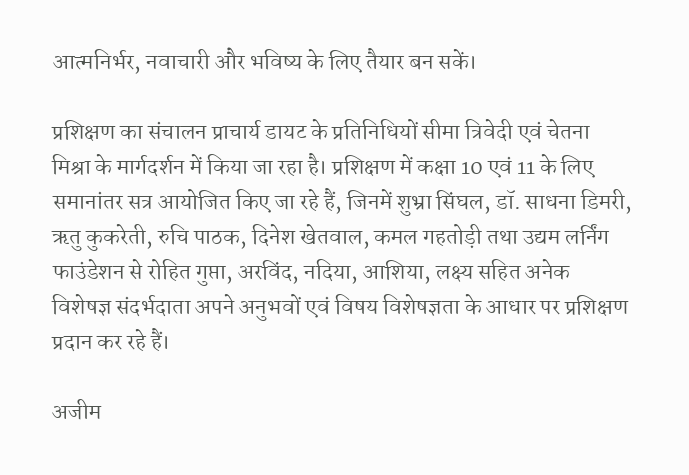आत्मनिर्भर, नवाचारी और भविष्य के लिए तैयार बन सकें।

प्रशिक्षण का संचालन प्राचार्य डायट के प्रतिनिधियों सीमा त्रिवेदी एवं चेतना मिश्रा के मार्गदर्शन में किया जा रहा है। प्रशिक्षण में कक्षा 10 एवं 11 के लिए समानांतर सत्र आयोजित किए जा रहे हैं, जिनमें शुभ्रा सिंघल, डॉ. साधना डिमरी, ऋतु कुकरेती, रुचि पाठक, दिनेश खेतवाल, कमल गहतोड़ी तथा उद्यम लर्निंग फाउंडेशन से रोहित गुप्ता, अरविंद, नदिया, आशिया, लक्ष्य सहित अनेक विशेषज्ञ संदर्भदाता अपने अनुभवों एवं विषय विशेषज्ञता के आधार पर प्रशिक्षण प्रदान कर रहे हैं।

अजीम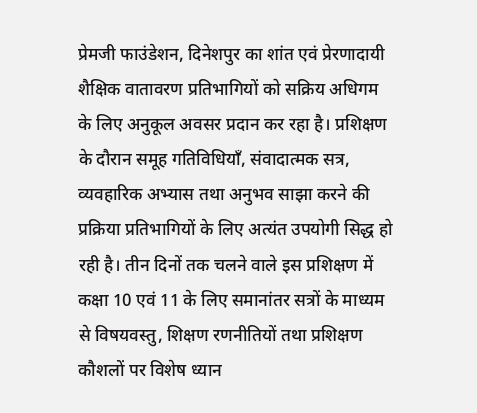प्रेमजी फाउंडेशन, दिनेशपुर का शांत एवं प्रेरणादायी शैक्षिक वातावरण प्रतिभागियों को सक्रिय अधिगम के लिए अनुकूल अवसर प्रदान कर रहा है। प्रशिक्षण के दौरान समूह गतिविधियाँ, संवादात्मक सत्र, व्यवहारिक अभ्यास तथा अनुभव साझा करने की प्रक्रिया प्रतिभागियों के लिए अत्यंत उपयोगी सिद्ध हो रही है। तीन दिनों तक चलने वाले इस प्रशिक्षण में कक्षा 10 एवं 11 के लिए समानांतर सत्रों के माध्यम से विषयवस्तु, शिक्षण रणनीतियों तथा प्रशिक्षण कौशलों पर विशेष ध्यान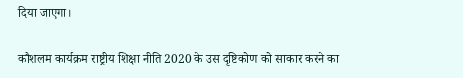दिया जाएगा।

कौशलम कार्यक्रम राष्ट्रीय शिक्षा नीति 2020 के उस दृष्टिकोण को साकार करने का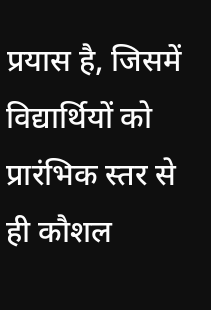प्रयास है, जिसमें विद्यार्थियों को प्रारंभिक स्तर से ही कौशल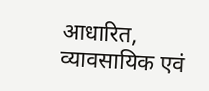आधारित, व्यावसायिक एवं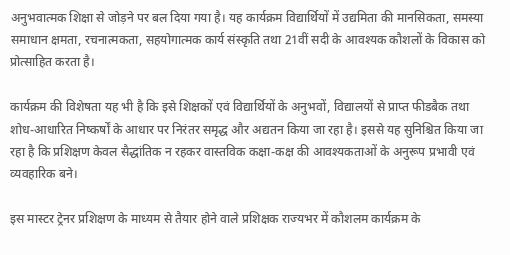अनुभवात्मक शिक्षा से जोड़ने पर बल दिया गया है। यह कार्यक्रम विद्यार्थियों में उद्यमिता की मानसिकता, समस्या समाधान क्षमता, रचनात्मकता, सहयोगात्मक कार्य संस्कृति तथा 21वीं सदी के आवश्यक कौशलों के विकास को प्रोत्साहित करता है।

कार्यक्रम की विशेषता यह भी है कि इसे शिक्षकों एवं विद्यार्थियों के अनुभवों, विद्यालयों से प्राप्त फीडबैक तथा शोध-आधारित निष्कर्षों के आधार पर निरंतर समृद्ध और अद्यतन किया जा रहा है। इससे यह सुनिश्चित किया जा रहा है कि प्रशिक्षण केवल सैद्धांतिक न रहकर वास्तविक कक्षा-कक्ष की आवश्यकताओं के अनुरूप प्रभावी एवं व्यवहारिक बने।

इस मास्टर ट्रेनर प्रशिक्षण के माध्यम से तैयार होने वाले प्रशिक्षक राज्यभर में कौशलम कार्यक्रम के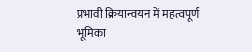प्रभावी क्रियान्वयन में महत्वपूर्ण भूमिका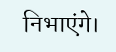निभाएंगे।